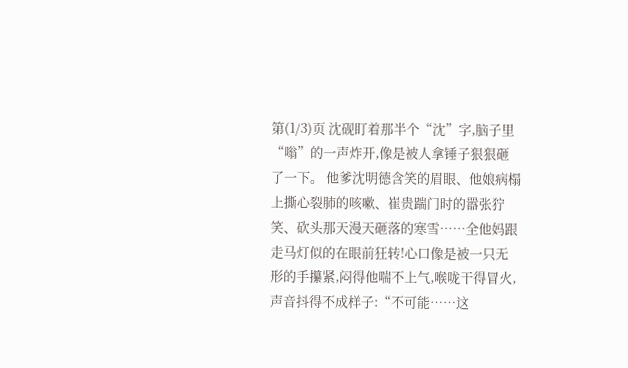第(1/3)页 沈砚盯着那半个“沈”字,脑子里“嗡”的一声炸开,像是被人拿锤子狠狠砸了一下。 他爹沈明德含笑的眉眼、他娘病榻上撕心裂肺的咳嗽、崔贵踹门时的嚣张狞笑、砍头那天漫天砸落的寒雪……全他妈跟走马灯似的在眼前狂转!心口像是被一只无形的手攥紧,闷得他喘不上气,喉咙干得冒火,声音抖得不成样子:“不可能……这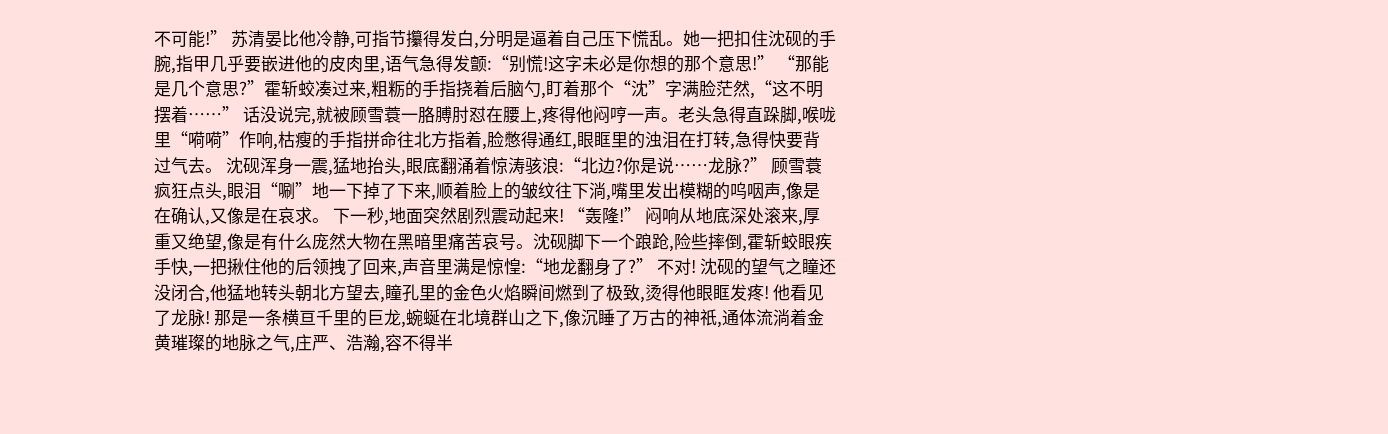不可能!” 苏清晏比他冷静,可指节攥得发白,分明是逼着自己压下慌乱。她一把扣住沈砚的手腕,指甲几乎要嵌进他的皮肉里,语气急得发颤:“别慌!这字未必是你想的那个意思!” “那能是几个意思?”霍斩蛟凑过来,粗粝的手指挠着后脑勺,盯着那个“沈”字满脸茫然,“这不明摆着……” 话没说完,就被顾雪蓑一胳膊肘怼在腰上,疼得他闷哼一声。老头急得直跺脚,喉咙里“嗬嗬”作响,枯瘦的手指拼命往北方指着,脸憋得通红,眼眶里的浊泪在打转,急得快要背过气去。 沈砚浑身一震,猛地抬头,眼底翻涌着惊涛骇浪:“北边?你是说……龙脉?” 顾雪蓑疯狂点头,眼泪“唰”地一下掉了下来,顺着脸上的皱纹往下淌,嘴里发出模糊的呜咽声,像是在确认,又像是在哀求。 下一秒,地面突然剧烈震动起来! “轰隆!” 闷响从地底深处滚来,厚重又绝望,像是有什么庞然大物在黑暗里痛苦哀号。沈砚脚下一个踉跄,险些摔倒,霍斩蛟眼疾手快,一把揪住他的后领拽了回来,声音里满是惊惶:“地龙翻身了?” 不对! 沈砚的望气之瞳还没闭合,他猛地转头朝北方望去,瞳孔里的金色火焰瞬间燃到了极致,烫得他眼眶发疼! 他看见了龙脉! 那是一条横亘千里的巨龙,蜿蜒在北境群山之下,像沉睡了万古的神祇,通体流淌着金黄璀璨的地脉之气,庄严、浩瀚,容不得半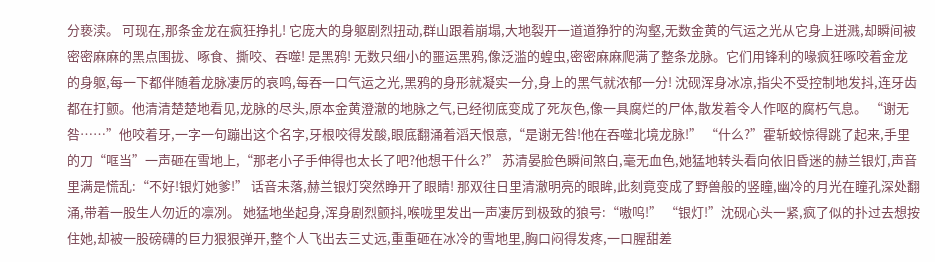分亵渎。 可现在,那条金龙在疯狂挣扎! 它庞大的身躯剧烈扭动,群山跟着崩塌,大地裂开一道道狰狞的沟壑,无数金黄的气运之光从它身上迸溅,却瞬间被密密麻麻的黑点围拢、啄食、撕咬、吞噬! 是黑鸦! 无数只细小的噩运黑鸦,像泛滥的蝗虫,密密麻麻爬满了整条龙脉。它们用锋利的喙疯狂啄咬着金龙的身躯,每一下都伴随着龙脉凄厉的哀鸣,每吞一口气运之光,黑鸦的身形就凝实一分,身上的黑气就浓郁一分! 沈砚浑身冰凉,指尖不受控制地发抖,连牙齿都在打颤。他清清楚楚地看见,龙脉的尽头,原本金黄澄澈的地脉之气,已经彻底变成了死灰色,像一具腐烂的尸体,散发着令人作呕的腐朽气息。 “谢无咎……”他咬着牙,一字一句蹦出这个名字,牙根咬得发酸,眼底翻涌着滔天恨意,“是谢无咎!他在吞噬北境龙脉!” “什么?”霍斩蛟惊得跳了起来,手里的刀“哐当”一声砸在雪地上,“那老小子手伸得也太长了吧?他想干什么?” 苏清晏脸色瞬间煞白,毫无血色,她猛地转头看向依旧昏迷的赫兰银灯,声音里满是慌乱:“不好!银灯她爹!” 话音未落,赫兰银灯突然睁开了眼睛! 那双往日里清澈明亮的眼眸,此刻竟变成了野兽般的竖瞳,幽冷的月光在瞳孔深处翻涌,带着一股生人勿近的凛冽。 她猛地坐起身,浑身剧烈颤抖,喉咙里发出一声凄厉到极致的狼号:“嗷呜!” “银灯!”沈砚心头一紧,疯了似的扑过去想按住她,却被一股磅礴的巨力狠狠弹开,整个人飞出去三丈远,重重砸在冰冷的雪地里,胸口闷得发疼,一口腥甜差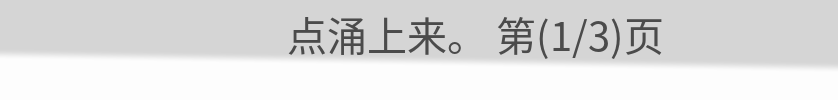点涌上来。 第(1/3)页